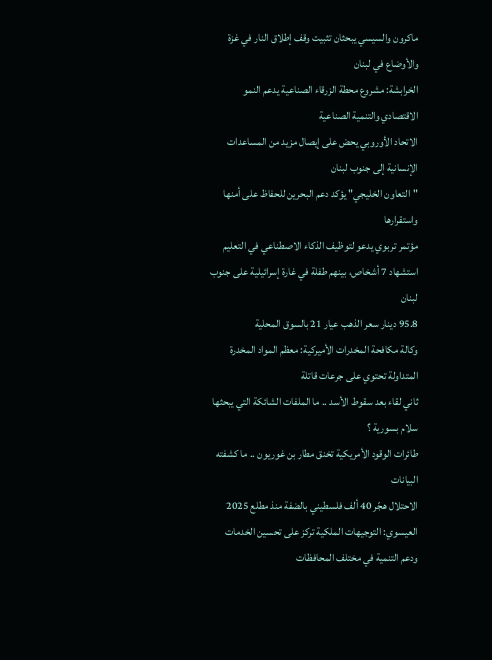ماكرون والسيسي يبحثان تثبيت وقف إطلاق النار في غزة والأوضاع في لبنان
الخرابشة: مشروع محطة الزرقاء الصناعية يدعم النمو الاقتصادي والتنمية الصناعية
الاتحاد الأوروبي يحض على إيصال مزيد من المساعدات الإنسانية إلى جنوب لبنان
"التعاون الخليجي" يؤكد دعم البحرين للحفاظ على أمنها واستقرارها
مؤتمر تربوي يدعو لتوظيف الذكاء الاصطناعي في التعليم
استشهاد 7 أشخاص، بينهم طفلة في غارة إسرائيلية على جنوب لبنان
95.8 دينار سعر الذهب عيار 21 بالسوق المحلية
وكالة مكافحة المخدرات الأميركية: معظم المواد المخدرة المتداولة تحتوي على جرعات قاتلة
ثاني لقاء بعد سقوط الأسد .. ما الملفات الشائكة التي يبحثها سلام بسورية ؟
طائرات الوقود الأمريكية تخنق مطار بن غوريون .. ما كشفته البيانات
الاحتلال هجّر 40 ألف فلسطيني بالضفة منذ مطلع 2025
العيسوي: التوجيهات الملكية تركز على تحسين الخدمات ودعم التنمية في مختلف المحافظات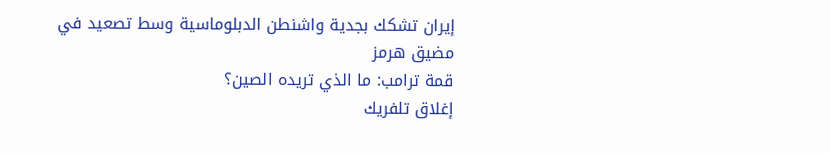إيران تشكك بجدية واشنطن الدبلوماسية وسط تصعيد في مضيق هرمز
قمة ترامب: ما الذي تريده الصين؟
إغلاق تلفريك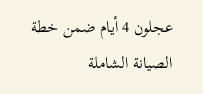عجلون 4 أيام ضمن خطة الصيانة الشاملة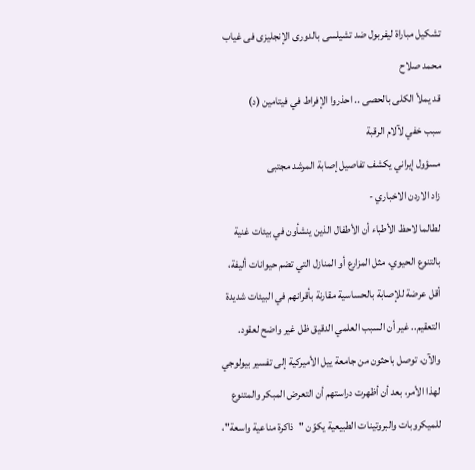تشكيل مباراة ليفربول ضد تشيلسى بالدورى الإنجليزى فى غياب محمد صلاح
قد يملأ الكلى بالحصى .. احذروا الإفراط في فيتامين (د)
سبب خفي لآلام الرقبة
مسؤول إيراني يكشف تفاصيل إصابة المرشد مجتبى
زاد الاردن الاخباري -
لطالما لاحظ الأطباء أن الأطفال الذين ينشأون في بيئات غنية بالتنوع الحيوي، مثل المزارع أو المنازل التي تضم حيوانات أليفة، أقل عرضة للإصابة بالحساسية مقارنة بأقرانهم في البيئات شديدة التعقيم.. غير أن السبب العلمي الدقيق ظل غير واضح لعقود.
والآن، توصل باحثون من جامعة ييل الأميركية إلى تفسير بيولوجي لهذا الأمر، بعد أن أظهرت دراستهم أن التعرض المبكر والمتنوع للميكروبات والبروتينات الطبيعية يكوّن "ذاكرة مناعية واسعة"،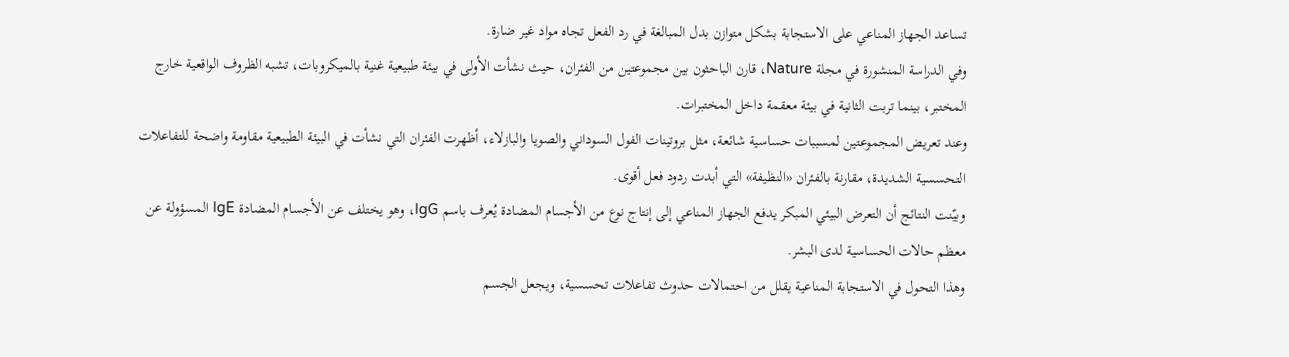تساعد الجهاز المناعي على الاستجابة بشكل متوازن بدل المبالغة في رد الفعل تجاه مواد غير ضارة.
وفي الدراسة المنشورة في مجلة Nature، قارن الباحثون بين مجموعتين من الفئران، حيث نشأت الأولى في بيئة طبيعية غنية بالميكروبات، تشبه الظروف الواقعية خارج المختبر، بينما تربت الثانية في بيئة معقمة داخل المختبرات.
وعند تعريض المجموعتين لمسببات حساسية شائعة، مثل بروتينات الفول السوداني والصويا والبازلاء، أظهرت الفئران التي نشأت في البيئة الطبيعية مقاومة واضحة للتفاعلات التحسسية الشديدة، مقارنة بالفئران «النظيفة» التي أبدت ردود فعل أقوى.
وبيّنت النتائج أن التعرض البيئي المبكر يدفع الجهاز المناعي إلى إنتاج نوع من الأجسام المضادة يُعرف باسم IgG، وهو يختلف عن الأجسام المضادة IgE المسؤولة عن معظم حالات الحساسية لدى البشر.
وهذا التحول في الاستجابة المناعية يقلل من احتمالات حدوث تفاعلات تحسسية، ويجعل الجسم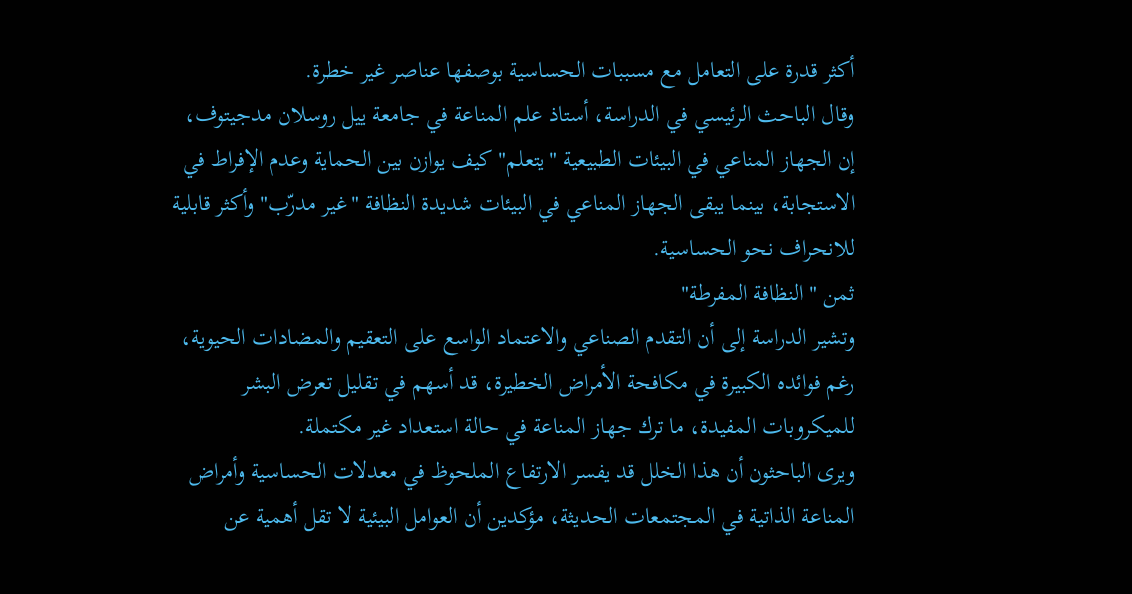أكثر قدرة على التعامل مع مسببات الحساسية بوصفها عناصر غير خطرة.
وقال الباحث الرئيسي في الدراسة، أستاذ علم المناعة في جامعة ييل روسلان مدجيتوف، إن الجهاز المناعي في البيئات الطبيعية "يتعلم" كيف يوازن بين الحماية وعدم الإفراط في الاستجابة، بينما يبقى الجهاز المناعي في البيئات شديدة النظافة "غير مدرّب" وأكثر قابلية للانحراف نحو الحساسية.
ثمن "النظافة المفرطة"
وتشير الدراسة إلى أن التقدم الصناعي والاعتماد الواسع على التعقيم والمضادات الحيوية، رغم فوائده الكبيرة في مكافحة الأمراض الخطيرة، قد أسهم في تقليل تعرض البشر للميكروبات المفيدة، ما ترك جهاز المناعة في حالة استعداد غير مكتملة.
ويرى الباحثون أن هذا الخلل قد يفسر الارتفاع الملحوظ في معدلات الحساسية وأمراض المناعة الذاتية في المجتمعات الحديثة، مؤكدين أن العوامل البيئية لا تقل أهمية عن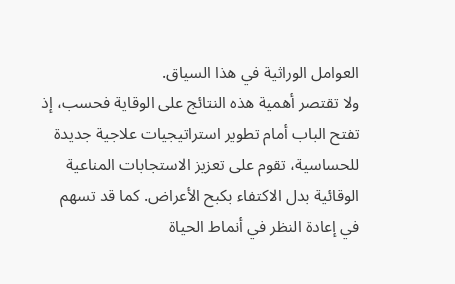العوامل الوراثية في هذا السياق.
ولا تقتصر أهمية هذه النتائج على الوقاية فحسب، إذ تفتح الباب أمام تطوير استراتيجيات علاجية جديدة للحساسية، تقوم على تعزيز الاستجابات المناعية الوقائية بدل الاكتفاء بكبح الأعراض. كما قد تسهم في إعادة النظر في أنماط الحياة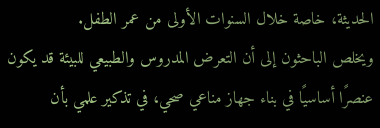الحديثة، خاصة خلال السنوات الأولى من عمر الطفل.
ويخلص الباحثون إلى أن التعرض المدروس والطبيعي للبيئة قد يكون عنصرًا أساسيًا في بناء جهاز مناعي صحي، في تذكير علمي بأن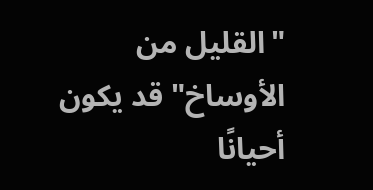"القليل من الأوساخ" قد يكون أحيانًا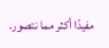مفيدًا أكثر مما نتصور.